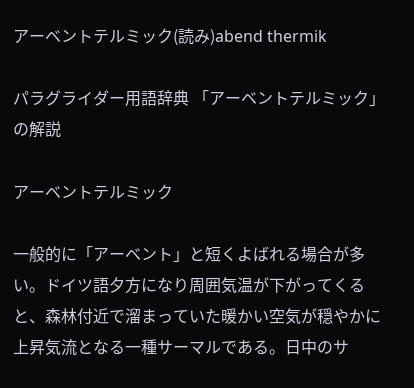アーベントテルミック(読み)abend thermik

パラグライダー用語辞典 「アーベントテルミック」の解説

アーベントテルミック

一般的に「アーベント」と短くよばれる場合が多い。ドイツ語夕方になり周囲気温が下がってくると、森林付近で溜まっていた暖かい空気が穏やかに上昇気流となる一種サーマルである。日中のサ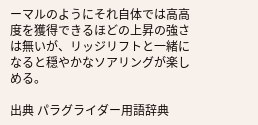ーマルのようにそれ自体では高高度を獲得できるほどの上昇の強さは無いが、リッジリフトと一緒になると穏やかなソアリングが楽しめる。

出典 パラグライダー用語辞典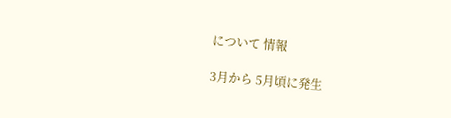について 情報

3月から 5月頃に発生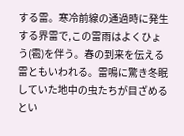する雷。寒冷前線の通過時に発生する界雷で,この雷雨はよくひょう(雹)を伴う。春の到来を伝える雷ともいわれる。雷鳴に驚き冬眠していた地中の虫たちが目ざめるとい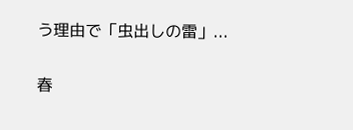う理由で「虫出しの雷」...

春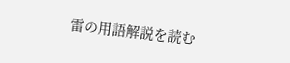雷の用語解説を読む